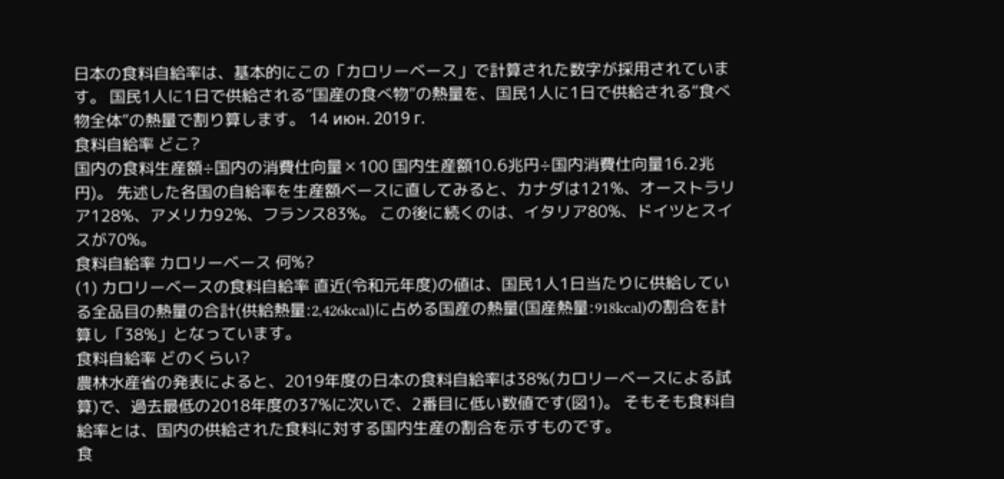日本の食料自給率は、基本的にこの「カロリーベース」で計算された数字が採用されています。 国民1人に1日で供給される“国産の食べ物”の熱量を、国民1人に1日で供給される“食べ物全体”の熱量で割り算します。 14 июн. 2019 г.
食料自給率 どこ?
国内の食料生産額÷国内の消費仕向量✕100 国内生産額10.6兆円÷国内消費仕向量16.2兆円)。 先述した各国の自給率を生産額ベースに直してみると、カナダは121%、オーストラリア128%、アメリカ92%、フランス83%。 この後に続くのは、イタリア80%、ドイツとスイスが70%。
食料自給率 カロリーベース 何%?
(1) カロリーベースの食料自給率 直近(令和元年度)の値は、国民1人1日当たりに供給している全品目の熱量の合計(供給熱量:2,426kcal)に占める国産の熱量(国産熱量:918kcal)の割合を計算し「38%」となっています。
食料自給率 どのくらい?
農林水産省の発表によると、2019年度の日本の食料自給率は38%(カロリーベースによる試算)で、過去最低の2018年度の37%に次いで、2番目に低い数値です(図1)。 そもそも食料自給率とは、国内の供給された食料に対する国内生産の割合を示すものです。
食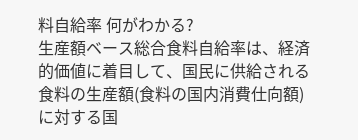料自給率 何がわかる?
生産額ベース総合食料自給率は、経済的価値に着目して、国民に供給される食料の生産額(食料の国内消費仕向額)に対する国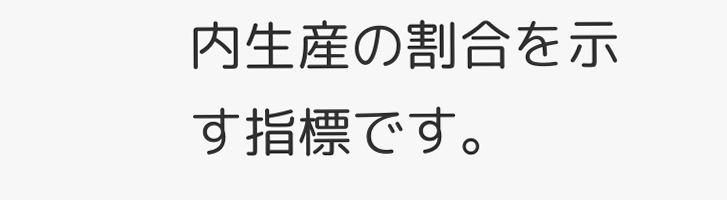内生産の割合を示す指標です。